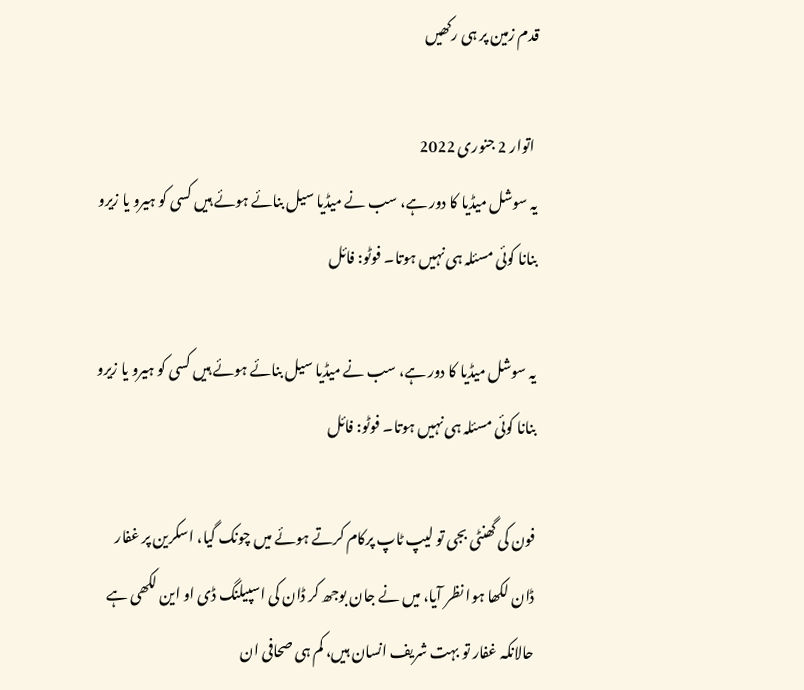قدم زمین پر ہی رکھیں

 اتوار 2 جنوری 2022
یہ سوشل میڈیا کا دور ہے، سب نے میڈیا سیل بنائے ہوئے ہیں کسی کو ہیرو یا زیرو بنانا کوئی مسئلہ ہی نہیں ہوتا۔ فوٹو: فائل

یہ سوشل میڈیا کا دور ہے، سب نے میڈیا سیل بنائے ہوئے ہیں کسی کو ہیرو یا زیرو بنانا کوئی مسئلہ ہی نہیں ہوتا۔ فوٹو: فائل

فون کی گھنٹی بجی تو لیپ ٹاپ پرکام کرتے ہوئے میں چونک گیا، اسکرین پر غفار ڈان لکھا ہوا نظر آیا، میں نے جان بوجھ کر ڈان کی اسپیلنگ ڈی او این لکھی ہے حالانکہ غفار تو بہت شریف انسان ہیں، کم ہی صحافی ان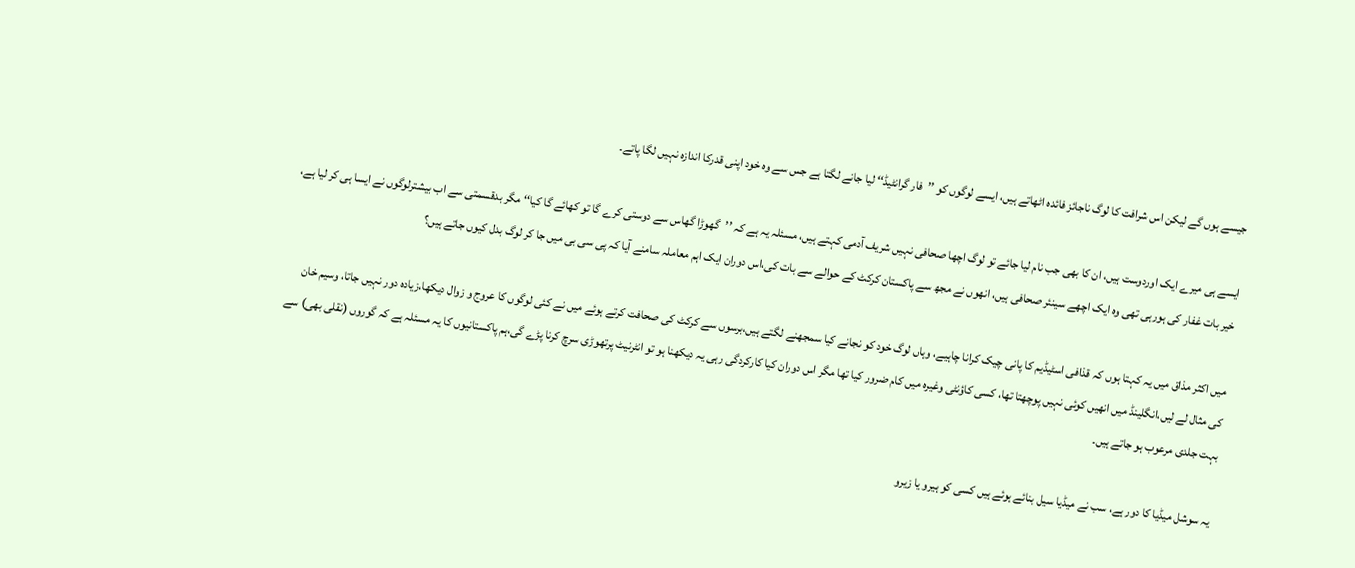جیسے ہوں گے لیکن اس شرافت کا لوگ ناجائز فائدہ اٹھاتے ہیں، ایسے لوگوں کو ’’فار گرانٹیڈ‘‘ لیا جانے لگتا ہے جس سے وہ خود اپنی قدرکا اندازہ نہیں لگا پاتے۔

ایسے ہی میرے ایک اوردوست ہیں، ان کا بھی جب نام لیا جائے تو لوگ اچھا صحافی نہیں شریف آدمی کہتے ہیں، مسئلہ یہ ہے کہ ’’گھوڑا گھاس سے دوستی کرے گا تو کھائے گا کیا‘‘ مگر بدقسمتی سے اب بیشترلوگوں نے ایسا ہی کر لیا ہے، خیر بات غفار کی ہورہی تھی وہ ایک اچھے سینئر صحافی ہیں، انھوں نے مجھ سے پاکستان کرکٹ کے حوالے سے بات کی،اس دوران ایک اہم معاملہ سامنے آیا کہ پی سی بی میں جا کر لوگ بدل کیوں جاتے ہیں؟

میں اکثر مذاق میں یہ کہتا ہوں کہ قذافی اسٹیڈیم کا پانی چیک کرانا چاہیے، وہاں لوگ خود کو نجانے کیا سمجھنے لگتے ہیں،برسوں سے کرکٹ کی صحافت کرتے ہوئے میں نے کئی لوگوں کا عروج و زوال دیکھا،زیادہ دور نہیں جاتا، وسیم خان کی مثال لے لیں،انگلینڈ میں انھیں کوئی نہیں پوچھتا تھا، کسی کاؤنٹی وغیرہ میں کام ضرور کیا تھا مگر اس دوران کیا کارکردگی رہی یہ دیکھنا ہو تو انٹرنیٹ پرتھوڑی سرچ کرنا پڑے گی،ہم پاکستانیوں کا یہ مسئلہ ہے کہ گوروں (نقلی بھی) سے بہت جلدی مرعوب ہو جاتے ہیں۔

یہ سوشل میڈیا کا دور ہے، سب نے میڈیا سیل بنائے ہوئے ہیں کسی کو ہیرو یا زیرو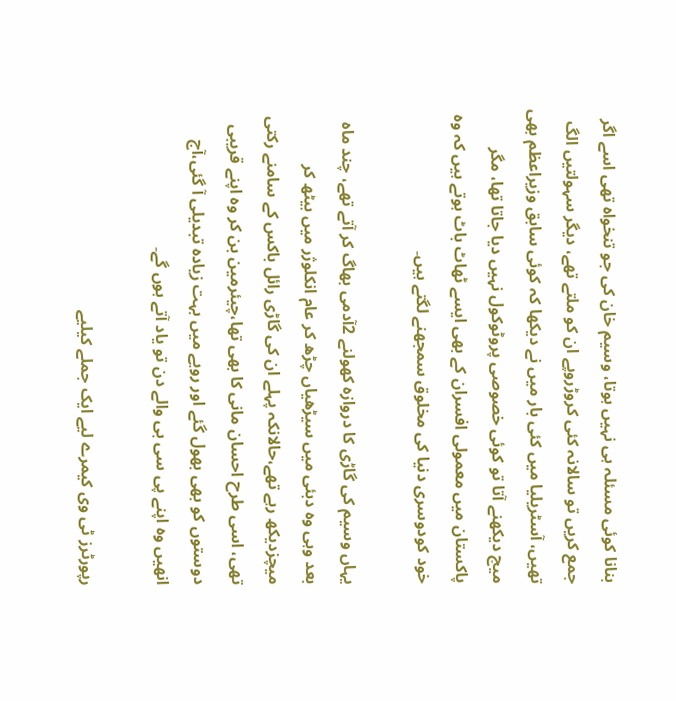بنانا کوئی مسئلہ ہی نہیں ہوتا، وسیم خان کی جو تنخواہ تھی اسے اگر جمع کریں تو سالانہ کئی کروڑروپے ان کو ملتے تھے، دیگر سہولتیں الگ تھیں، آسٹریلیا میں کئی بار میں نے دیکھا کہ کوئی سابق وزیراعظم بھی میچ دیکھنے آتا تو کوئی خصوصی پروٹوکول نہیں دیا جاتا تھا، مگر پاکستان میں معمولی افسران کے بھی ایسے ٹھاٹ باٹ ہوتے ہیں کہ وہ خود کودوسری دنیا کی مخلوق سمجھنے لگتے ہیں۔

یہاں وسیم کی گاڑی کا دروازہ کھولنے 2آدمی بھاگ کر آتے تھے، چند ماہ بعد وہی وہ دبئی میں سیڑھیاں چڑھ کر عام انکلوژر میں بیٹھ کر میچزدیکھ رہے تھے،حالانکہ پہلے ان کی گاڑی رائل باکس کے سامنے رکتی تھی، اسی طرح احسان مانی کا بھی تھا،چیئرمین بن کر وہ اپنے قریبی دوستوں کو بھی بھول گئے اور رویے میں بہت زیادہ تبدیلی آ گئی،آج انھیں وہ اپنے پی سی بی والے دن تو یاد آتے ہوں گے۔

رپورٹرز ٹی وی کیمرے لیے ایک جملے کیلیے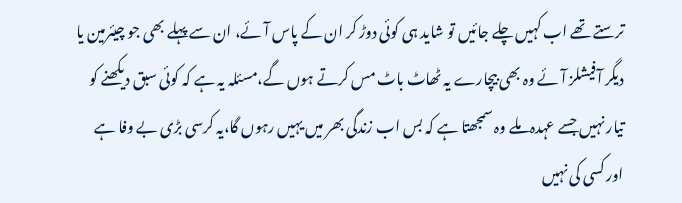ترستے تھے اب کہیں چلے جائیں تو شاید ہی کوئی دوڑ کر ان کے پاس آئے، ان سے پہلے بھی جو چیئرمین یا دیگر آفیشلز آئے وہ بھی بیچارے یہ ٹھاٹ باٹ مس کرتے ہوں گے،مسئلہ یہ ہے کہ کوئی سبق دیکھنے کو تیار نہیں جسے عہدہ ملے وہ سمجھتا ہے کہ بس اب زندگی بھر میں یہیں رہوں گا،یہ کرسی بڑی بے وفا ہے اور کسی کی نہیں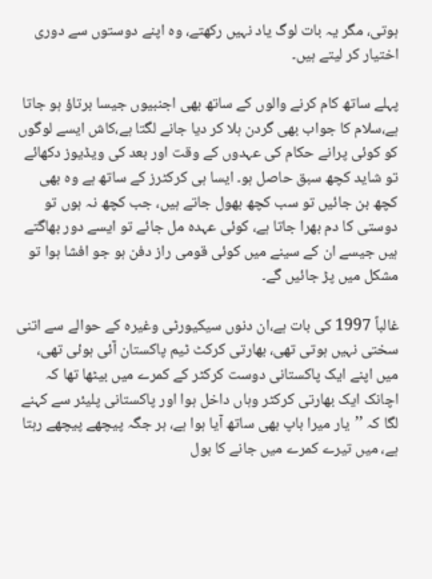ہوتی، مگر یہ بات لوگ یاد نہیں رکھتے، وہ اپنے دوستوں سے دوری اختیار کر لیتے ہیں۔

پہلے ساتھ کام کرنے والوں کے ساتھ بھی اجنبیوں جیسا برتاؤ ہو جاتا ہے،سلام کا جواب بھی گردن ہلا کر دیا جانے لگتا ہے،کاش ایسے لوگوں کو کوئی پرانے حکام کی عہدوں کے وقت اور بعد کی ویڈیوز دکھائے تو شاید کچھ سبق حاصل ہو۔ ایسا ہی کرکٹرز کے ساتھ ہے وہ بھی کچھ بن جائیں تو سب کچھ بھول جاتے ہیں، جب کچھ نہ ہوں تو دوستی کا دم بھرا جاتا ہے، کوئی عہدہ مل جائے تو ایسے دور بھاگتے ہیں جیسے ان کے سینے میں کوئی قومی راز دفن ہو جو افشا ہوا تو مشکل میں پڑ جائیں گے۔

غالباً 1997 کی بات ہے،ان دنوں سیکیورٹی وغیرہ کے حوالے سے اتنی سختی نہیں ہوتی تھی، بھارتی کرکٹ ٹیم پاکستان آئی ہوئی تھی، میں اپنے ایک پاکستانی دوست کرکٹر کے کمرے میں بیٹھا تھا کہ اچانک ایک بھارتی کرکٹر وہاں داخل ہوا اور پاکستانی پلیئر سے کہنے لگا کہ ’’یار میرا باپ بھی ساتھ آیا ہوا ہے، ہر جگہ پیچھے پیچھے رہتا ہے، میں تیرے کمرے میں جانے کا بول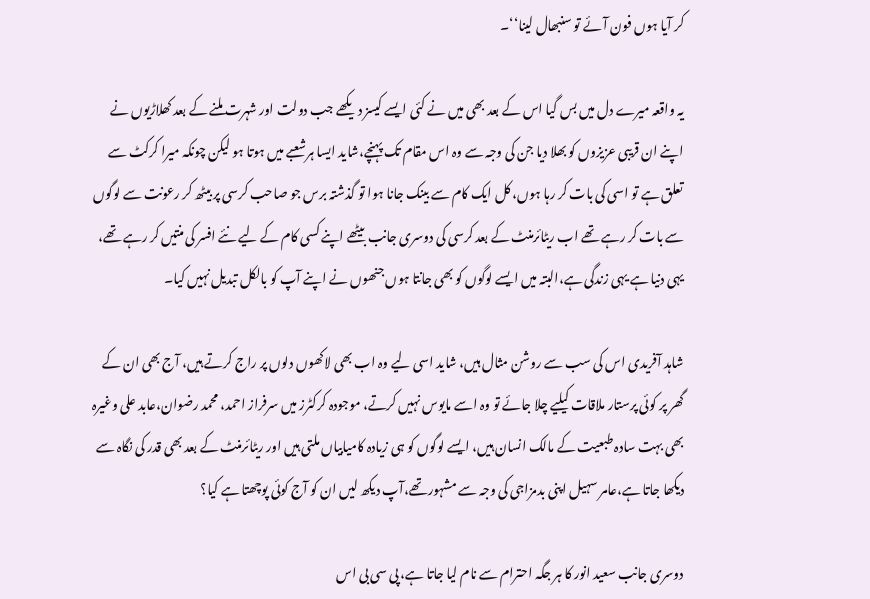کر آیا ہوں فون آئے تو سنبھال لینا‘‘۔

یہ واقعہ میرے دل میں بس گیا اس کے بعد بھی میں نے کئی ایسے کیسز دیکھے جب دولت اور شہرت ملنے کے بعد کھلاڑیوں نے اپنے ان قریبی عزیزوں کو بھلا دیا جن کی وجہ سے وہ اس مقام تک پہنچے،شاید ایسا ہرشعبے میں ہوتا ہو لیکن چونکہ میرا کرکٹ سے تعلق ہے تو اسی کی بات کر رہا ہوں، کل ایک کام سے بینک جانا ہوا تو گذشتہ برس جو صاحب کرسی پر بیٹھ کر رعونت سے لوگوں سے بات کر رہے تھے اب ریٹائرمنٹ کے بعد کرسی کی دوسری جانب بیٹھے اپنے کسی کام کے لیے نئے افسر کی منتیں کر رہے تھے، یہی دنیا ہے یہی زندگی ہے،البتہ میں ایسے لوگوں کو بھی جانتا ہوں جنھوں نے اپنے آپ کو بالکل تبدیل نہیں کیا۔

شاہد آفریدی اس کی سب سے روشن مثال ہیں، شاید اسی لیے وہ اب بھی لاکھوں دلوں پر راج کرتے ہیں، آج بھی ان کے گھر پر کوئی پرستار ملاقات کیلیے چلا جائے تو وہ اسے مایوس نہیں کرتے، موجودہ کرکٹرز میں سرفراز احمد، محمد رضوان،عابد علی وغیرہ بھی بہت سادہ طبعیت کے مالک انسان ہیں، ایسے لوگوں کو ہی زیادہ کامیابیاں ملتی ہیں اور ریٹائرمنٹ کے بعد بھی قدر کی نگاہ سے دیکھا جاتا ہے،عامر سہیل اپنی بدمزاجی کی وجہ سے مشہور تھے،آپ دیکھ لیں ان کو آج کوئی پوچھتا ہے کیا؟

دوسری جانب سعید انور کا ہر جگہ احترام سے نام لیا جاتا ہے، پی سی بی اس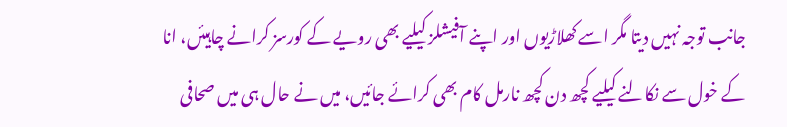جانب توجہ نہیں دیتا مگر اسے کھلاڑیوں اور اپنے آفیشلز کیلیے بھی رویے کے کورسز کرانے چاہیئں، انا کے خول سے نکالنے کیلیے کچھ دن کچھ نارمل کام بھی کرائے جائیں، میں نے حال ہی میں صحافی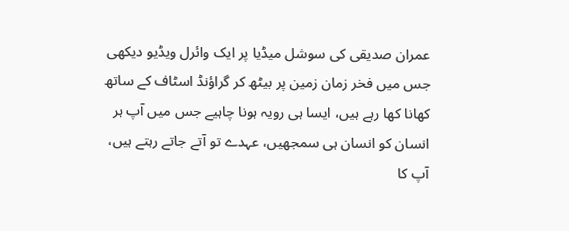عمران صدیقی کی سوشل میڈیا پر ایک وائرل ویڈیو دیکھی جس میں فخر زمان زمین پر بیٹھ کر گراؤنڈ اسٹاف کے ساتھ کھانا کھا رہے ہیں، ایسا ہی رویہ ہونا چاہیے جس میں آپ ہر انسان کو انسان ہی سمجھیں، عہدے تو آتے جاتے رہتے ہیں، آپ کا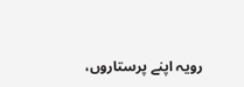رویہ اپنے پرستاروں،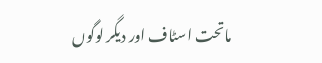ماتحت اسٹاف اور دیگر لوگوں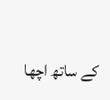کے ساتھ اچھا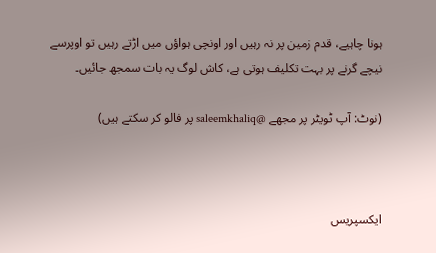ہونا چاہیے، قدم زمین پر نہ رہیں اور اونچی ہواؤں میں اڑتے رہیں تو اوپرسے نیچے گرنے پر بہت تکلیف ہوتی ہے، کاش لوگ یہ بات سمجھ جائیں۔

(نوٹ: آپ ٹویٹر پر مجھے @saleemkhaliq پر فالو کر سکتے ہیں)



ایکسپریس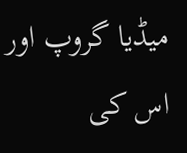میڈیا گروپ اور اس کی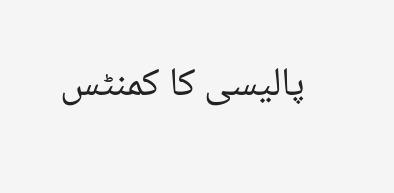پالیسی کا کمنٹس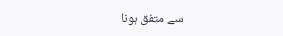سے متفق ہونا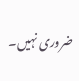ضروری نہیں۔